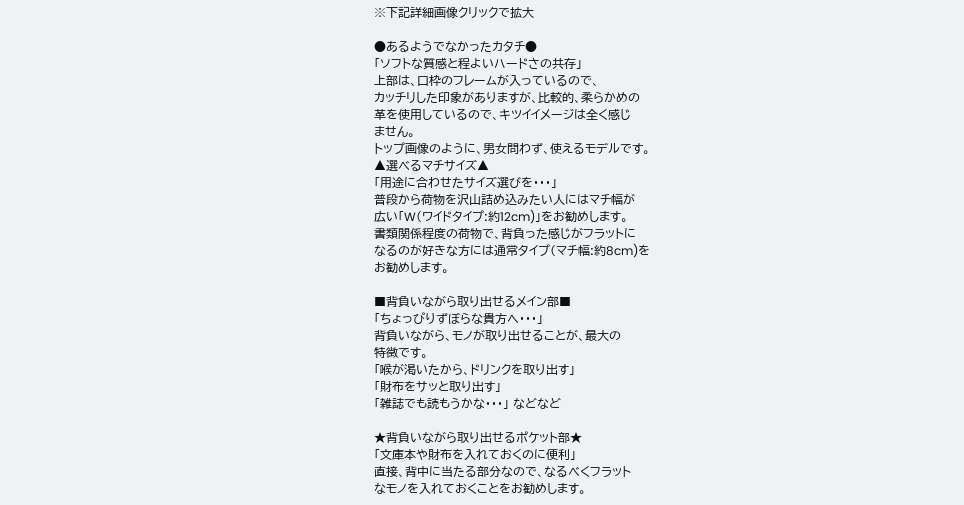※下記詳細画像クリックで拡大

●あるようでなかったカタチ●
「ソフトな質感と程よいハードさの共存」
上部は、口枠のフレームが入っているので、
カッチリした印象がありますが、比較的、柔らかめの
革を使用しているので、キツイイメージは全く感じ
ません。
トップ画像のように、男女問わず、使えるモデルです。
▲選べるマチサイズ▲
「用途に合わせたサイズ選びを・・・」
普段から荷物を沢山詰め込みたい人にはマチ幅が
広い「W(ワイドタイプ:約12cm)」をお勧めします。
書類関係程度の荷物で、背負った感じがフラットに
なるのが好きな方には通常タイプ(マチ幅:約8cm)を
お勧めします。

■背負いながら取り出せるメイン部■
「ちょっぴりずぼらな貴方へ・・・」
背負いながら、モノが取り出せることが、最大の
特徴です。
「喉が渇いたから、ドリンクを取り出す」
「財布をサッと取り出す」
「雑誌でも読もうかな・・・」 などなど

★背負いながら取り出せるポケット部★
「文庫本や財布を入れておくのに便利」
直接、背中に当たる部分なので、なるべくフラット
なモノを入れておくことをお勧めします。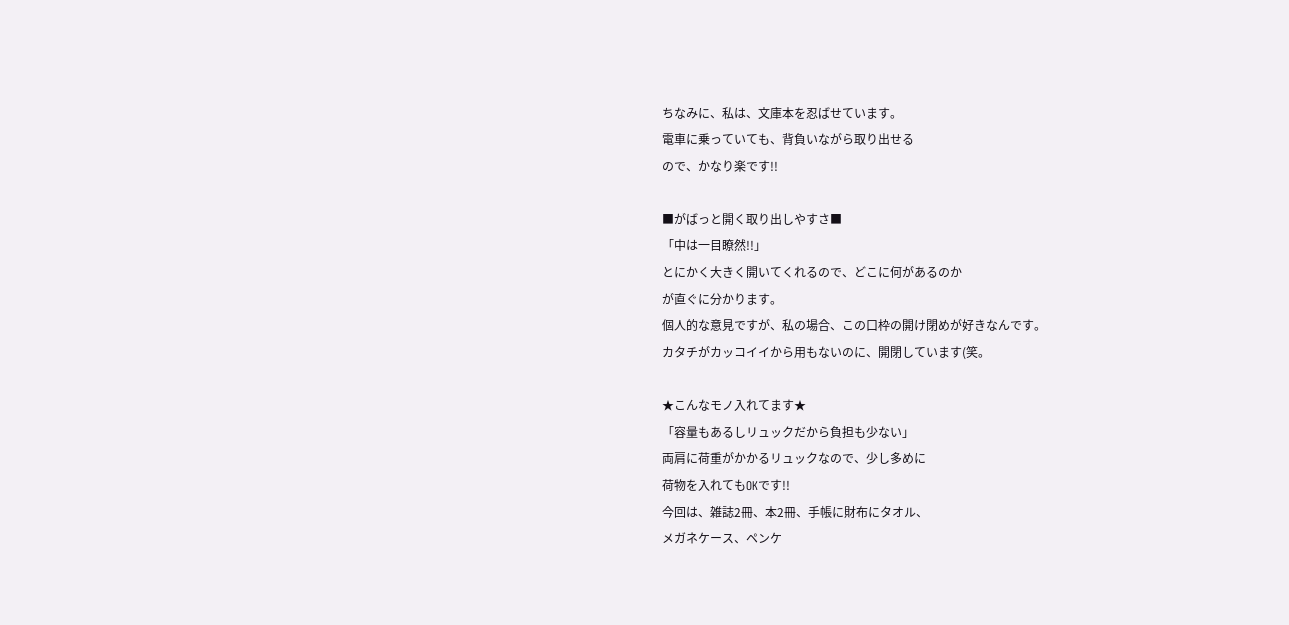ちなみに、私は、文庫本を忍ばせています。
電車に乗っていても、背負いながら取り出せる
ので、かなり楽です!!

■がばっと開く取り出しやすさ■
「中は一目瞭然!!」
とにかく大きく開いてくれるので、どこに何があるのか
が直ぐに分かります。
個人的な意見ですが、私の場合、この口枠の開け閉めが好きなんです。
カタチがカッコイイから用もないのに、開閉しています(笑。

★こんなモノ入れてます★
「容量もあるしリュックだから負担も少ない」
両肩に荷重がかかるリュックなので、少し多めに
荷物を入れてもOKです!!
今回は、雑誌2冊、本2冊、手帳に財布にタオル、
メガネケース、ペンケ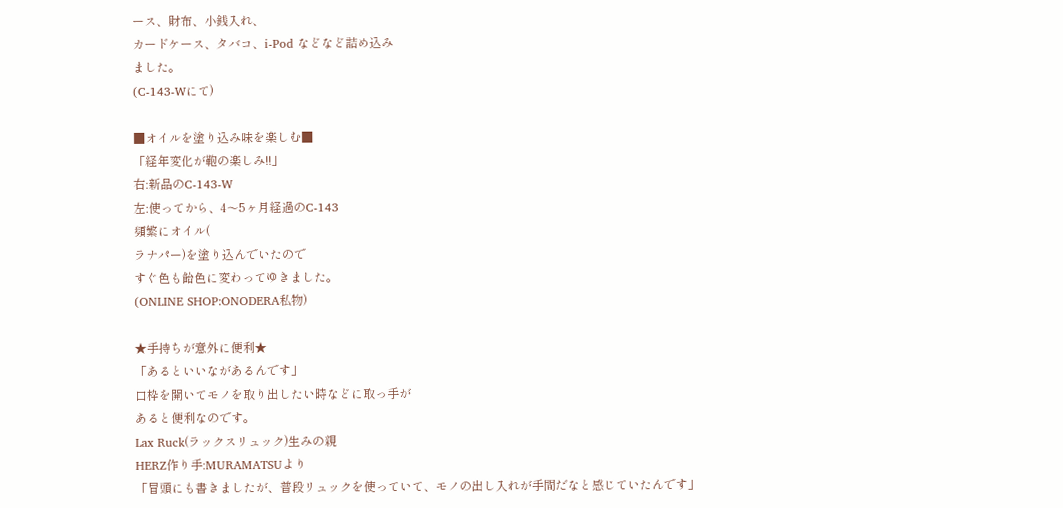ース、財布、小銭入れ、
カードケース、タバコ、i-Pod などなど詰め込み
ました。
(C-143-Wにて)

■オイルを塗り込み味を楽しむ■
「経年変化が鞄の楽しみ!!」
右:新品のC-143-W
左:使ってから、4〜5ヶ月経過のC-143
頻繁にオイル(
ラナパー)を塗り込んでいたので
すぐ色も飴色に変わってゆきました。
(ONLINE SHOP:ONODERA私物)

★手持ちが意外に便利★
「あるといいながあるんです」
口枠を開いてモノを取り出したい時などに取っ手が
あると便利なのです。
Lax Ruck(ラックスリュック)生みの親
HERZ作り手:MURAMATSUより
「冒頭にも書きましたが、普段リュックを使っていて、モノの出し入れが手間だなと感じていたんです」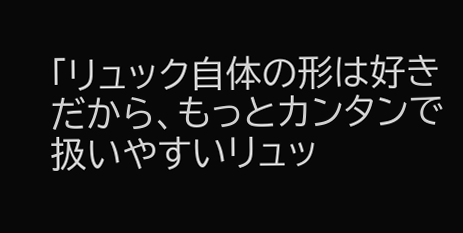「リュック自体の形は好きだから、もっとカンタンで扱いやすいリュッ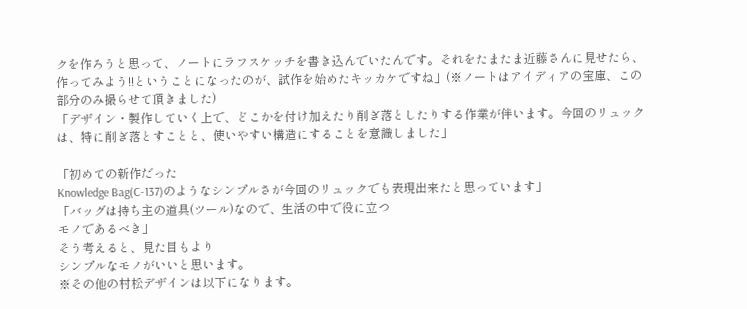クを作ろうと思って、ノートにラフスケッチを書き込んでいたんです。それをたまたま近藤さんに見せたら、作ってみよう!!ということになったのが、試作を始めたキッカケですね」(※ノートはアイディアの宝庫、この部分のみ撮らせて頂きました)
「デザイン・製作していく上で、どこかを付け加えたり削ぎ落としたりする作業が伴います。今回のリュックは、特に削ぎ落とすことと、使いやすい構造にすることを意識しました」

「初めての新作だった
Knowledge Bag(C-137)のようなシンプルさが今回のリュックでも表現出来たと思っています」
「バッグは持ち主の道具(ツール)なので、生活の中で役に立つ
モノであるべき」
そう考えると、見た目もより
シンプルなモノがいいと思います。
※その他の村松デザインは以下になります。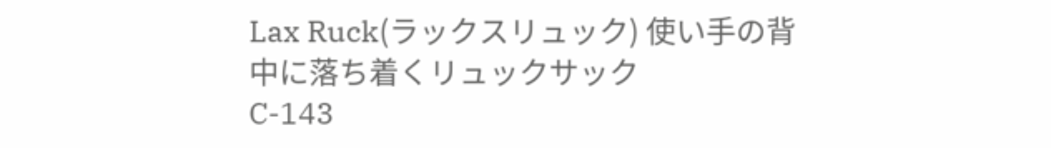Lax Ruck(ラックスリュック) 使い手の背中に落ち着くリュックサック
C-143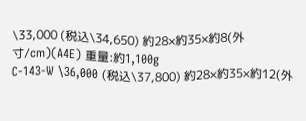\33,000 (税込\34,650) 約28×約35×約8(外寸/cm)(A4E) 重量:約1,100g
C-143-W \36,000 (税込\37,800) 約28×約35×約12(外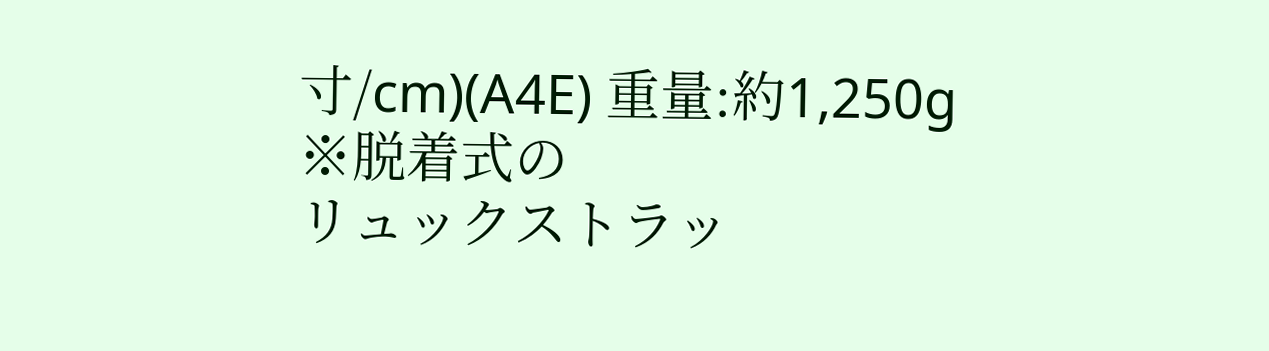寸/cm)(A4E) 重量:約1,250g
※脱着式の
リュックストラッ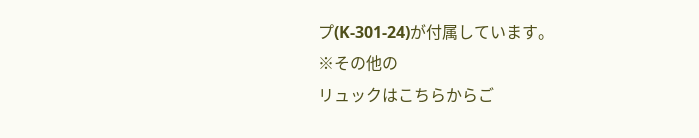プ(K-301-24)が付属しています。
※その他の
リュックはこちらからご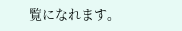覧になれます。